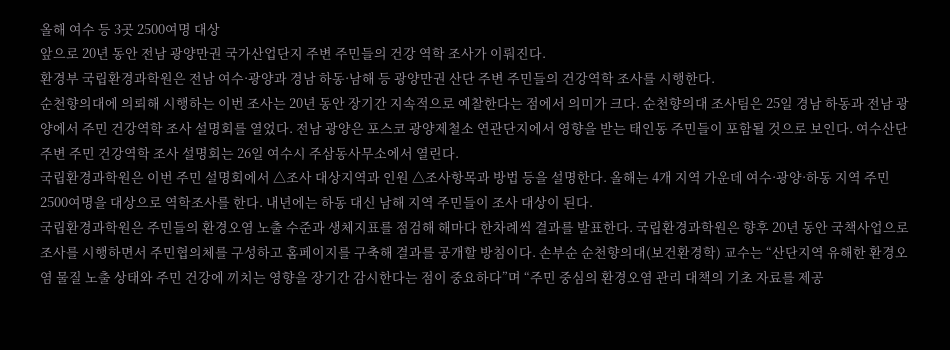올해 여수 등 3곳 2500여명 대상
앞으로 20년 동안 전남 광양만권 국가산업단지 주변 주민들의 건강 역학 조사가 이뤄진다.
환경부 국립환경과학원은 전남 여수·광양과 경남 하동·남해 등 광양만권 산단 주변 주민들의 건강역학 조사를 시행한다.
순천향의대에 의뢰해 시행하는 이번 조사는 20년 동안 장기간 지속적으로 예찰한다는 점에서 의미가 크다. 순천향의대 조사팀은 25일 경남 하동과 전남 광양에서 주민 건강역학 조사 설명회를 열었다. 전남 광양은 포스코 광양제철소 연관단지에서 영향을 받는 태인동 주민들이 포함될 것으로 보인다. 여수산단 주변 주민 건강역학 조사 설명회는 26일 여수시 주삼동사무소에서 열린다.
국립환경과학원은 이번 주민 설명회에서 △조사 대상지역과 인원 △조사항목과 방법 등을 설명한다. 올해는 4개 지역 가운데 여수·광양·하동 지역 주민 2500여명을 대상으로 역학조사를 한다. 내년에는 하동 대신 남해 지역 주민들이 조사 대상이 된다.
국립환경과학원은 주민들의 환경오염 노출 수준과 생체지표를 점검해 해마다 한차례씩 결과를 발표한다. 국립환경과학원은 향후 20년 동안 국책사업으로 조사를 시행하면서 주민협의체를 구성하고 홈페이지를 구축해 결과를 공개할 방침이다. 손부순 순천향의대(보건환경학) 교수는 “산단지역 유해한 환경오염 물질 노출 상태와 주민 건강에 끼치는 영향을 장기간 감시한다는 점이 중요하다”며 “주민 중심의 환경오염 관리 대책의 기초 자료를 제공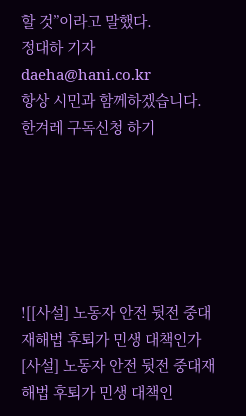할 것”이라고 말했다.
정대하 기자daeha@hani.co.kr
항상 시민과 함께하겠습니다. 한겨레 구독신청 하기






![[사설] 노동자 안전 뒷전 중대재해법 후퇴가 민생 대책인가 [사설] 노동자 안전 뒷전 중대재해법 후퇴가 민생 대책인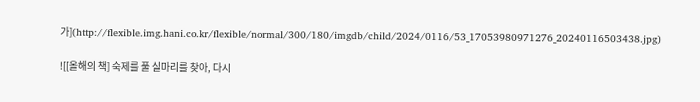가](http://flexible.img.hani.co.kr/flexible/normal/300/180/imgdb/child/2024/0116/53_17053980971276_20240116503438.jpg)

![[올해의 책] 숙제를 풀 실마리를 찾아, 다시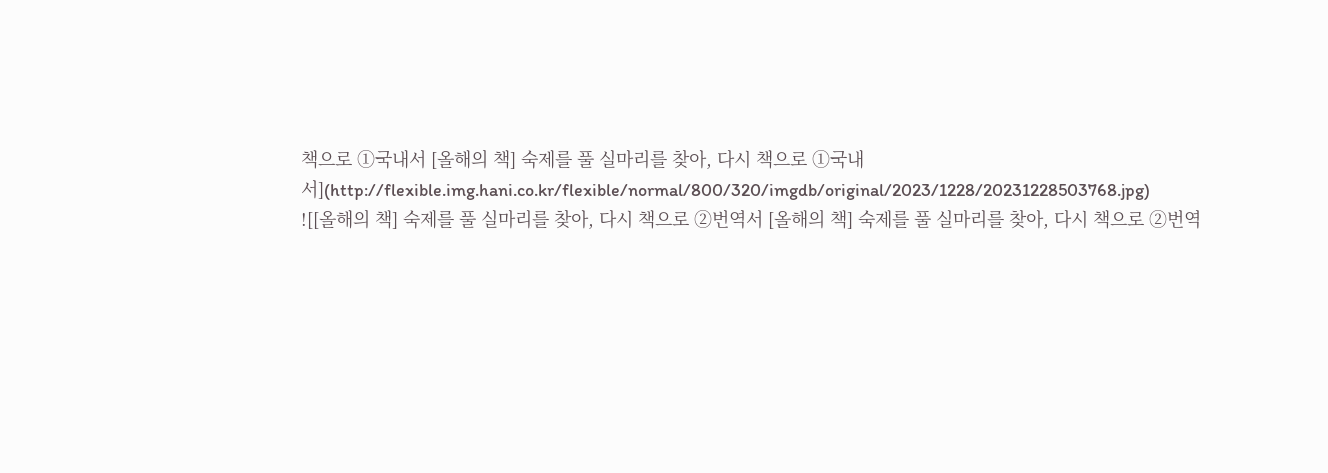책으로 ①국내서 [올해의 책] 숙제를 풀 실마리를 찾아, 다시 책으로 ①국내서](http://flexible.img.hani.co.kr/flexible/normal/800/320/imgdb/original/2023/1228/20231228503768.jpg)
![[올해의 책] 숙제를 풀 실마리를 찾아, 다시 책으로 ②번역서 [올해의 책] 숙제를 풀 실마리를 찾아, 다시 책으로 ②번역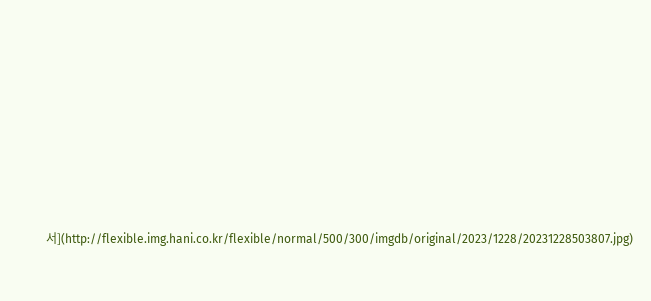서](http://flexible.img.hani.co.kr/flexible/normal/500/300/imgdb/original/2023/1228/20231228503807.jpg)